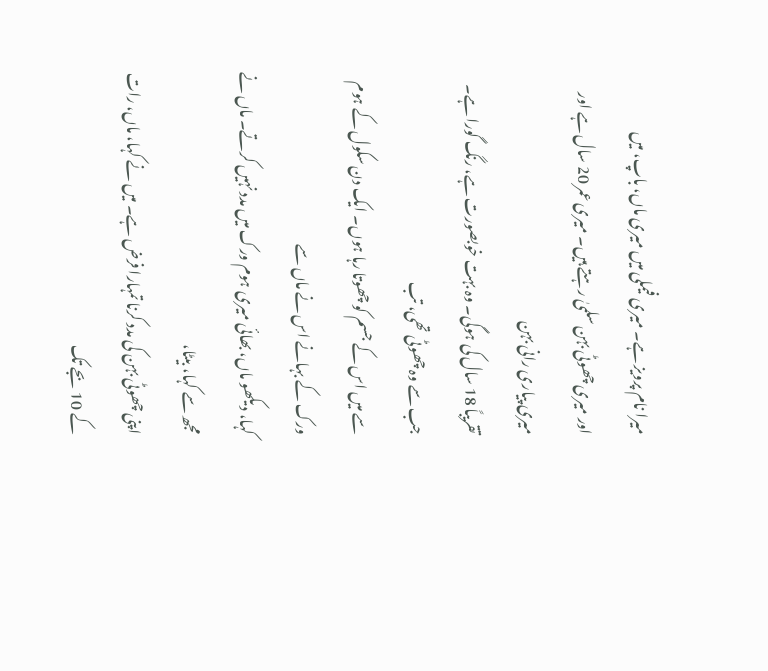میرا نام پرویز ہے۔ میری فیملی میں میری ماں، باپ، میں
اور میری چھوٹی بہن سلمیٰ رہتے ہیں۔ میری عمر 20 سال ہے اور میری پیاری رانی بہن
تقریباً 18 سال کی ہوگی۔ وہ بہت خوبصورت ہے، رنگ گورا ہے۔ جب سے وہ چھوٹی تھی، تب
سے میں اس کے جسم کو چھوتا رہا ہوں۔ ایک دن سکول کے ہوم ورک کے بہانے اس نے ماں سے
کہا، دیکھو ماں، بھائی میری ہوم ورک میں مدد نہیں کرتے۔ ماں نے مجھ سے کہا، بیٹا،
اپنی چھوٹی بہن کی مدد کرنا تمہارا فرض ہے۔ میں نے کہا، ماں، رات کے 10 بجے تک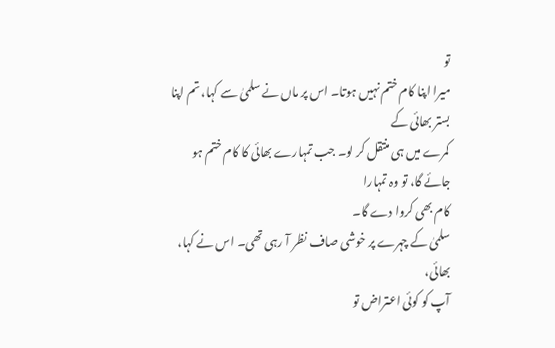تو
میرا اپنا کام ختم نہیں ہوتا۔ اس پر ماں نے سلمیٰ سے کہا، تم اپنا بستر بھائی کے
کمرے میں ہی منتقل کر لو۔ جب تمہارے بھائی کا کام ختم ہو جائے گا، تو وہ تمہارا
کام بھی کروا دے گا۔
سلمیٰ کے چہرے پر خوشی صاف نظر آ رہی تھی۔ اس نے کہا، بھائی،
آپ کو کوئی اعتراض تو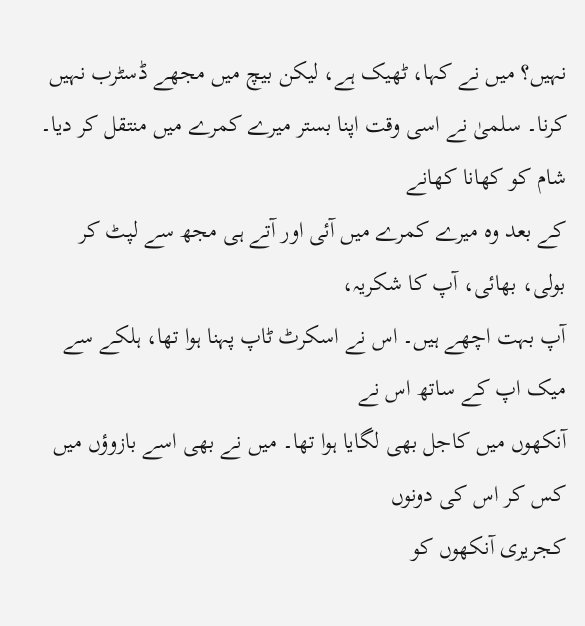نہیں؟ میں نے کہا، ٹھیک ہے، لیکن بیچ میں مجھے ڈسٹرب نہیں
کرنا۔ سلمیٰ نے اسی وقت اپنا بستر میرے کمرے میں منتقل کر دیا۔ شام کو کھانا کھانے
کے بعد وہ میرے کمرے میں آئی اور آتے ہی مجھ سے لپٹ کر بولی، بھائی، آپ کا شکریہ،
آپ بہت اچھے ہیں۔ اس نے اسکرٹ ٹاپ پہنا ہوا تھا، ہلکے سے میک اپ کے ساتھ اس نے
آنکھوں میں کاجل بھی لگایا ہوا تھا۔ میں نے بھی اسے بازوؤں میں کس کر اس کی دونوں
کجریری آنکھوں کو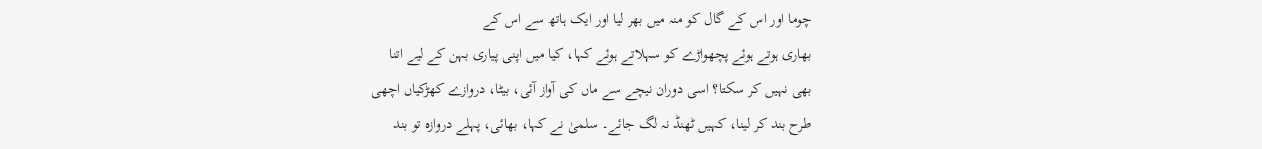چوما اور اس کے گال کو منہ میں بھر لیا اور ایک ہاتھ سے اس کے
بھاری ہوتے ہوئے پچھواڑے کو سہلاتے ہوئے کہا، کیا میں اپنی پیاری بہن کے لیے اتنا
بھی نہیں کر سکتا؟ اسی دوران نیچے سے ماں کی آواز آئی، بیٹا، دروازے کھڑکیاں اچھی
طرح بند کر لینا، کہیں ٹھنڈ نہ لگ جائے۔ سلمیٰ نے کہا، بھائی، پہلے دروازہ تو بند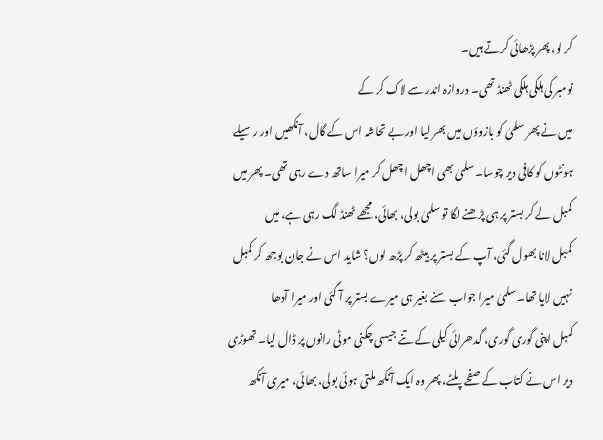کر لو، پھر پڑھائی کرتے ہیں۔
نومبر کی ہلکی ہلکی ٹھنڈ تھی۔ دروازہ اندر سے لاک کر کے
میں نے پھر سلمیٰ کو بازوؤں میں بھر لیا اور بے تحاشہ اس کے گال، آنکھیں اور رسیلے
ہونٹوں کو کافی دیر چوسا۔ سلمیٰ بھی اچھل اچھل کر میرا ساتھ دے رہی تھی۔ پھر میں
کمبل لے کر بستر پر ہی پڑھنے لگا تو سلمیٰ بولی، بھائی، مجھے ٹھنڈ لگ رہی ہے، میں
کمبل لانا بھول گئی، آپ کے بستر پر بیٹھ کر پڑھ لوں؟ شاید اس نے جان بوجھ کر کمبل
نہیں لایا تھا۔ سلمیٰ میرا جواب سنے بغیر ہی میرے بستر پر آ گئی اور میرا آدھا
کمبل اپنی گوری گوری، گدھرائی کیلی کے تنے جیسی چکنی موٹی رانوں پر ڈال لیا۔ تھوڑی
دیر اس نے کتاب کے صفحے پلٹے، پھر وہ ایک آنکھ ملتی ہوئی بولی، بھائی، میری آنکھ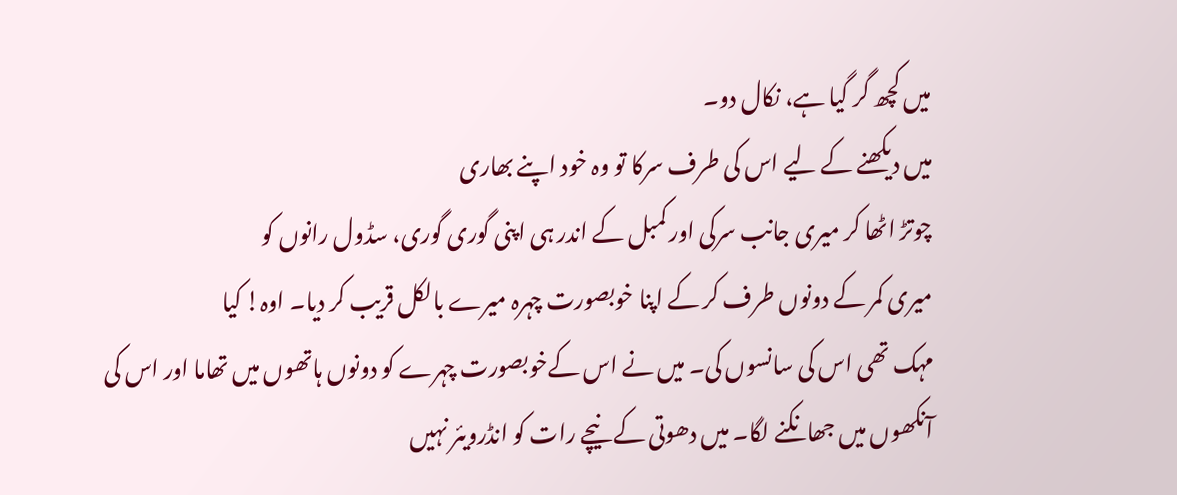میں کچھ گر گیا ہے، نکال دو۔
میں دیکھنے کے لیے اس کی طرف سرکا تو وہ خود اپنے بھاری
چوتڑ اٹھا کر میری جانب سرکی اور کمبل کے اندر ہی اپنی گوری گوری، سڈول رانوں کو
میری کمر کے دونوں طرف کر کے اپنا خوبصورت چہرہ میرے بالکل قریب کر دیا۔ اوہ! کیا
مہک تھی اس کی سانسوں کی۔ میں نے اس کےخوبصورت چہرے کو دونوں ہاتھوں میں تھاما اور اس کی
آنکھوں میں جھانکنے لگا۔ میں دھوتی کے نیچے رات کو انڈرویئر نہیں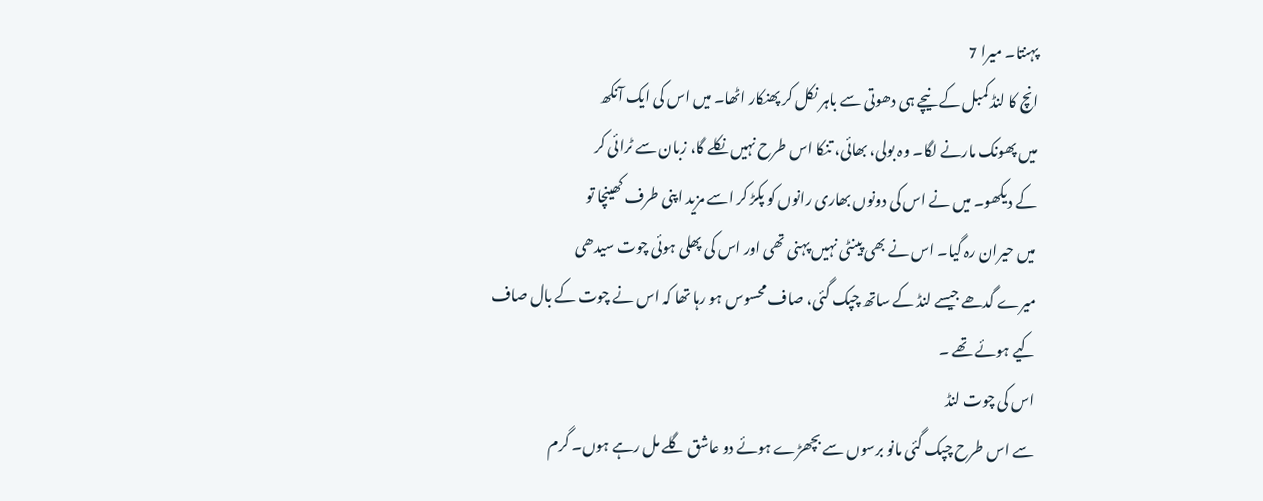پہنتا۔ میرا 7
انچ کا لنڈ کمبل کے نیچے ہی دھوتی سے باہر نکل کر پھنکار اٹھا۔ میں اس کی ایک آنکھ
میں پھونک مارنے لگا۔ وہ بولی، بھائی، تنکا اس طرح نہیں نکلے گا، زبان سے ٹرائی کر
کے دیکھو۔ میں نے اس کی دونوں بھاری رانوں کو پکڑ کر اسے مزید اپنی طرف کھینچا تو
میں حیران رہ گیا۔ اس نے بھی پینٹی نہیں پہنی تھی اور اس کی پھلی ہوئی چوت سیدھی
میرے گدھے جیسے لنڈ کے ساتھ چپک گئی، صاف محسوس ہو رہا تھا کہ اس نے چوت کے بال صاف
کیے ہوئے تھے ۔
اس کی چوت لنڈ
سے اس طرح چپک گئی مانو برسوں سے بچھڑے ہوئے دو عاشق گلے مل رہے ہوں۔ گرم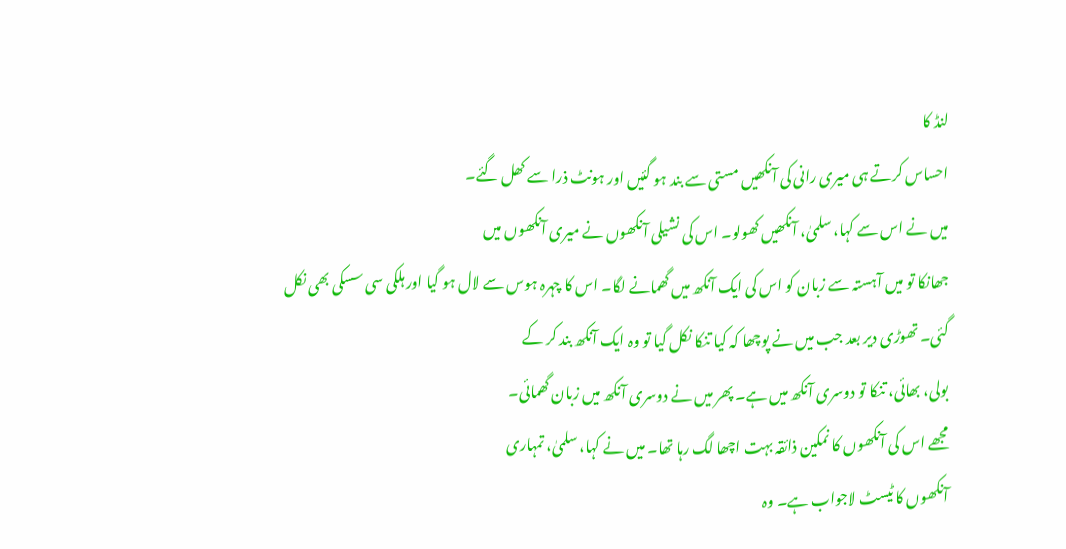لنڈ کا
احساس کرتے ہی میری رانی کی آنکھیں مستی سے بند ہو گئیں اور ہونٹ ذرا سے کھل گئے۔
میں نے اس سے کہا، سلمیٰ، آنکھیں کھولو۔ اس کی نشیلی آنکھوں نے میری آنکھوں میں
جھانکا تو میں آہستہ سے زبان کو اس کی ایک آنکھ میں گھمانے لگا۔ اس کا چہرہ ہوس سے لال ہو گیا اور ہلکی سی سسکی بھی نکل
گئی۔ تھوڑی دیر بعد جب میں نے پوچھا کہ کیا تنکا نکل گیا تو وہ ایک آنکھ بند کر کے
بولی، بھائی، تنکا تو دوسری آنکھ میں ہے۔ پھر میں نے دوسری آنکھ میں زبان گھمائی۔
مجھے اس کی آنکھوں کا نمکین ذائقہ بہت اچھا لگ رہا تھا۔ میں نے کہا، سلمیٰ، تمہاری
آنکھوں کا ٹیسٹ لاجواب ہے۔ وہ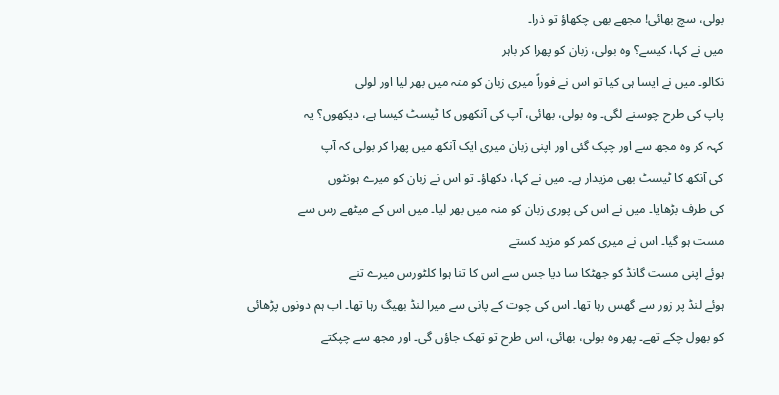بولی، سچ بھائی! مجھے بھی چکھاؤ تو ذرا۔
میں نے کہا، کیسے؟ وہ بولی، زبان کو پھرا کر باہر
نکالو۔ میں نے ایسا ہی کیا تو اس نے فوراً میری زبان کو منہ میں بھر لیا اور لولی
پاپ کی طرح چوسنے لگی۔ وہ بولی، بھائی، آپ کی آنکھوں کا ٹیسٹ کیسا ہے، دیکھوں؟ یہ
کہہ کر وہ مجھ سے اور چپک گئی اور اپنی زبان میری ایک آنکھ میں پھرا کر بولی کہ آپ
کی آنکھ کا ٹیسٹ بھی مزیدار ہے۔ میں نے کہا، دکھاؤ۔ تو اس نے زبان کو میرے ہونٹوں
کی طرف بڑھایا۔ میں نے اس کی پوری زبان کو منہ میں بھر لیا۔ میں اس کے میٹھے رس سے
مست ہو گیا۔ اس نے میری کمر کو مزید کستے
ہوئے اپنی مست گانڈ کو جھٹکا سا دیا جس سے اس کا تنا ہوا کلٹورس میرے تنے
ہوئے لنڈ پر زور سے گھس رہا تھا۔ اس کی چوت کے پانی سے میرا لنڈ بھیگ رہا تھا۔ اب ہم دونوں پڑھائی
کو بھول چکے تھے۔ پھر وہ بولی، بھائی، اس طرح تو تھک جاؤں گی۔ اور مجھ سے چپکتے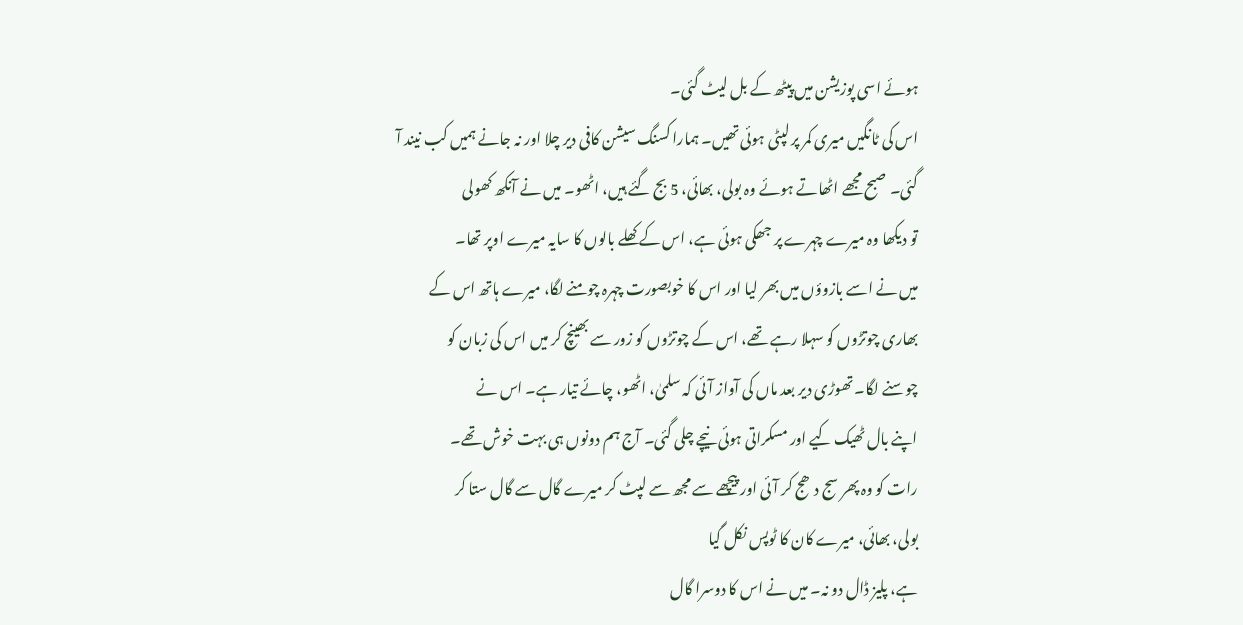ہوئے اسی پوزیشن میں پیٹھ کے بل لیٹ گئی۔
اس کی ٹانگیں میری کمر پر لپٹی ہوئی تھیں۔ ہمارا کسنگ سیشن کافی دیر چلا اور نہ جانے ہمیں کب نیند آ
گئی۔ صبح مجھے اٹھاتے ہوئے وہ بولی، بھائی، 5 بج گئے ہیں، اٹھو۔ میں نے آنکھ کھولی
تو دیکھا وہ میرے چہرے پر جھکی ہوئی ہے، اس کے کھلے بالوں کا سایہ میرے اوپر تھا۔
میں نے اسے بازوؤں میں بھر لیا اور اس کا خوبصورت چہرہ چومنے لگا، میرے ہاتھ اس کے
بھاری چوتڑوں کو سہلا رہے تھے، اس کے چوتڑوں کو زور سے بھینچ کر میں اس کی زبان کو
چوسنے لگا۔ تھوڑی دیر بعد ماں کی آواز آئی کہ سلمیٰ، اٹھو، چائے تیار ہے۔ اس نے
اپنے بال ٹھیک کیے اور مسکراتی ہوئی نیچے چلی گئی۔ آج ہم دونوں ہی بہت خوش تھے۔
رات کو وہ پھر سج دھج کر آئی اور پیچھے سے مجھ سے لپٹ کر میرے گال سے گال ستا کر
بولی، بھائی، میرے کان کا ٹوپس نکل گیا
ہے، پلیز ڈال دو نہ۔ میں نے اس کا دوسرا گال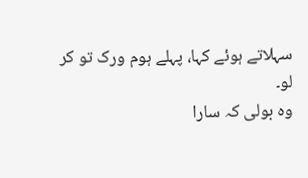سہلاتے ہوئے کہا، پہلے ہوم ورک تو کر
لو۔
وہ بولی کہ سارا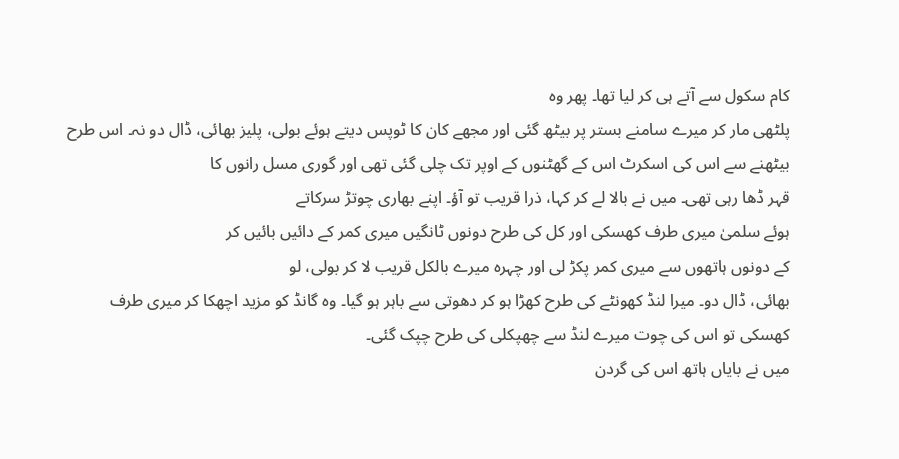کام سکول سے آتے ہی کر لیا تھا۔ پھر وہ
پلٹھی مار کر میرے سامنے بستر پر بیٹھ گئی اور مجھے کان کا ٹوپس دیتے ہوئے بولی، پلیز بھائی، ڈال دو نہ۔ اس طرح
بیٹھنے سے اس کی اسکرٹ اس کے گھٹنوں کے اوپر تک چلی گئی تھی اور گوری مسل رانوں کا
قہر ڈھا رہی تھی۔ میں نے بالا لے کر کہا، ذرا قریب تو آؤ۔ اپنے بھاری چوتڑ سرکاتے
ہوئے سلمیٰ میری طرف کھسکی اور کل کی طرح دونوں ٹانگیں میری کمر کے دائیں بائیں کر
کے دونوں ہاتھوں سے میری کمر پکڑ لی اور چہرہ میرے بالکل قریب لا کر بولی، لو
بھائی، ڈال دو۔ میرا لنڈ کھونٹے کی طرح کھڑا ہو کر دھوتی سے باہر ہو گیا۔ وہ گانڈ کو مزید اچھکا کر میری طرف کھسکی تو اس کی چوت میرے لنڈ سے چھپکلی کی طرح چپک گئی۔
میں نے بایاں ہاتھ اس کی گردن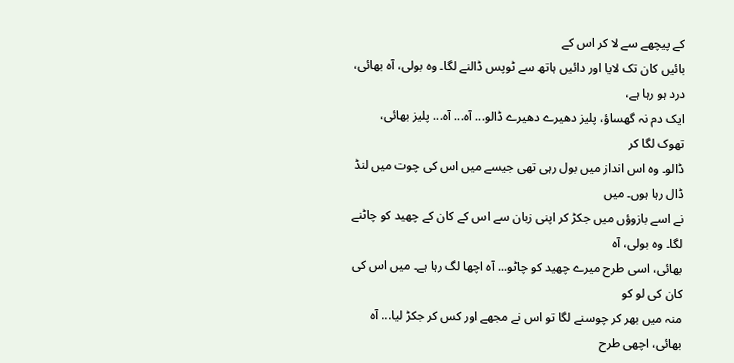کے پیچھے سے لا کر اس کے
بائیں کان تک لایا اور دائیں ہاتھ سے ٹوپس ڈالنے لگا۔ وہ بولی، آہ بھائی، درد ہو رہا ہے،
ایک دم نہ گھساؤ، پلیز دھیرے دھیرے ڈالو... آہ... آہ... پلیز بھائی، تھوک لگا کر
ڈالو۔ وہ اس انداز میں بول رہی تھی جیسے میں اس کی چوت میں لنڈ ڈال رہا ہوں۔ میں
نے اسے بازوؤں میں جکڑ کر اپنی زبان سے اس کے کان کے چھید کو چاٹنے لگا۔ وہ بولی، آہ
بھائی، اسی طرح میرے چھید کو چاٹو... آہ اچھا لگ رہا ہے۔ میں اس کی کان کی لو کو
منہ میں بھر کر چوسنے لگا تو اس نے مجھے اور کس کر جکڑ لیا... آہ بھائی، اچھی طرح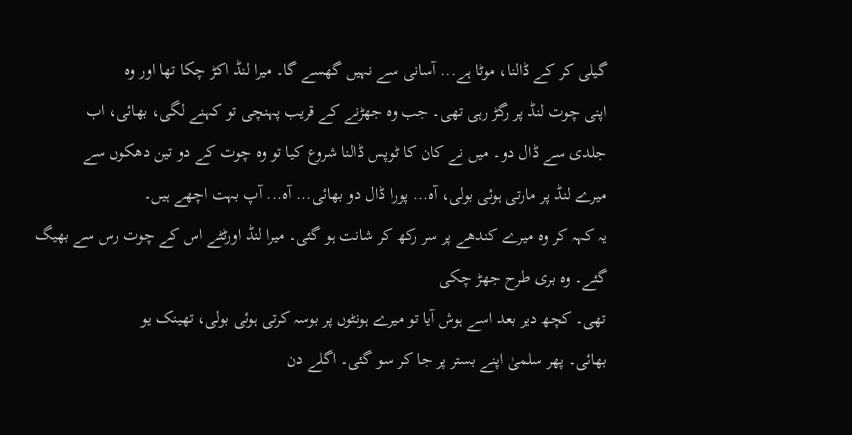گیلی کر کے ڈالنا، موٹا ہے... آسانی سے نہیں گھسے گا۔ میرا لنڈ اکڑ چکا تھا اور وہ
اپنی چوت لنڈ پر رگڑ رہی تھی۔ جب وہ جھڑنے کے قریب پہنچی تو کہنے لگی، بھائی، اب
جلدی سے ڈال دو۔ میں نے کان کا ٹوپس ڈالنا شروع کیا تو وہ چوت کے دو تین دھکوں سے
میرے لنڈ پر مارتی ہوئی بولی، آہ... پورا ڈال دو بھائی... آہ... آپ بہت اچھے ہیں۔
یہ کہہ کر وہ میرے کندھے پر سر رکھ کر شانت ہو گئی۔ میرا لنڈ اورٹٹے اس کے چوت رس سے بھیگ گئے۔ وہ بری طرح جھڑ چکی
تھی۔ کچھ دیر بعد اسے ہوش آیا تو میرے ہونٹوں پر بوسہ کرتی ہوئی بولی، تھینک یو
بھائی۔ پھر سلمیٰ اپنے بستر پر جا کر سو گئی۔ اگلے دن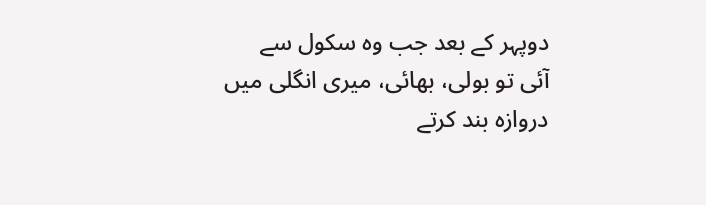دوپہر کے بعد جب وہ سکول سے
آئی تو بولی، بھائی، میری انگلی میں دروازہ بند کرتے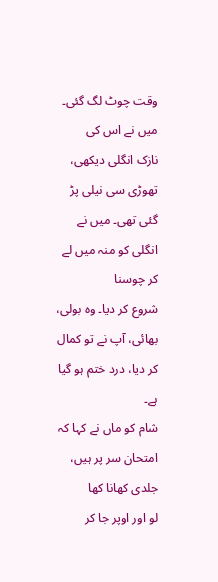وقت چوٹ لگ گئی۔ میں نے اس کی
نازک انگلی دیکھی، تھوڑی سی نیلی پڑ گئی تھی۔ میں نے انگلی کو منہ میں لے کر چوسنا
شروع کر دیا۔ وہ بولی، بھائی، آپ نے تو کمال کر دیا، درد ختم ہو گیا ہے۔
شام کو ماں نے کہا کہ امتحان سر پر ہیں، جلدی کھانا کھا
لو اور اوپر جا کر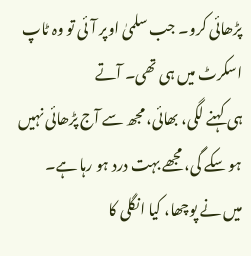پڑھائی کرو۔ جب سلمیٰ اوپر آئی تو وہ ٹاپ اسکرٹ میں ہی تھی۔ آتے
ہی کہنے لگی، بھائی، مجھ سے آج پڑھائی نہیں ہو سکے گی، مجھے بہت درد ہو رہا ہے۔
میں نے پوچھا، کیا انگلی کا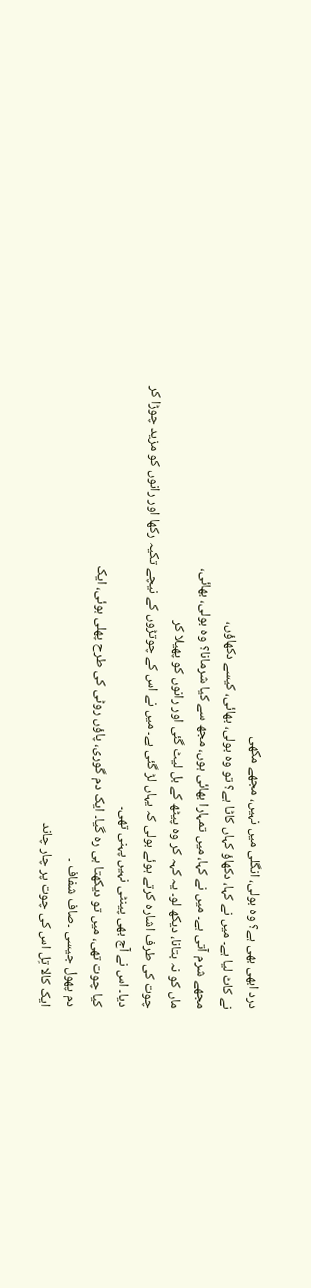درد ابھی بھی ہے؟ وہ بولی، انگلی میں نہیں، مجھے مکھی
نے کاٹ لیا ہے۔ میں نے کہا، دکھاؤ کہاں کاٹا ہے؟ تو وہ بولی، بھائی، کیسے دکھاؤں،
مجھے شرم آتی ہے۔ میں نے کہا، میں تمہارا بھائی ہوں، مجھ سے کیا شرمانا؟ وہ بولی، بھائی،
ماں کو نہ بتانا، دیکھ لو۔ یہ کہہ کر وہ پیٹھ کے بل لیٹ گئی اور رانوں کو پھیلا کر
چوت کی طرف اشارہ کرتے ہوئے بولی کہ یہاں لڑ گئی ہے۔ میں نے اس کے چوتڑوں کے نیچے تکیہ رکھا اور رانوں کو مزید چوڑا کر
دیا۔ اس نے آج بھی پینٹی نہیں پہنی تھی۔
کیا چوت تھی، میں تو دیکھتا ہی رہ گیا۔ ایک دم گوری، پاؤں روٹی کی طرح پھلی ہوئی، ایک
دم پھول جیسی ۔صاف شفاف ۔
ایک کالا تِل اس کی چوت پر چار چاند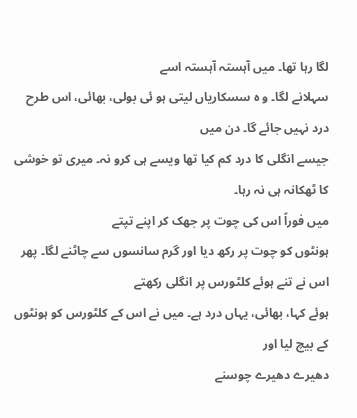لگا رہا تھا۔ میں آہستہ آہستہ اسے
سہلانے لگا۔ و ہ سسکاریاں لیتی ہو ئی بولی، بھائی، اس طرح درد نہیں جائے گا۔ دن میں
جیسے انگلی کا درد کم کیا تھا ویسے ہی کرو نہ۔ میری تو خوشی کا ٹھکانہ ہی نہ رہا۔
میں فوراً اس کی چوت پر جھک کر اپنے تپتے
ہونٹوں کو چوت پر رکھ دیا اور گرم سانسوں سے چاٹنے لگا۔ پھر اس نے تنے ہوئے کلٹورس پر انگلی رکھتے
ہوئے کہا، بھائی، یہاں درد ہے۔ میں نے اس کے کلٹورس کو ہونٹوں کے بیچ لیا اور
دھیرے دھیرے چوسنے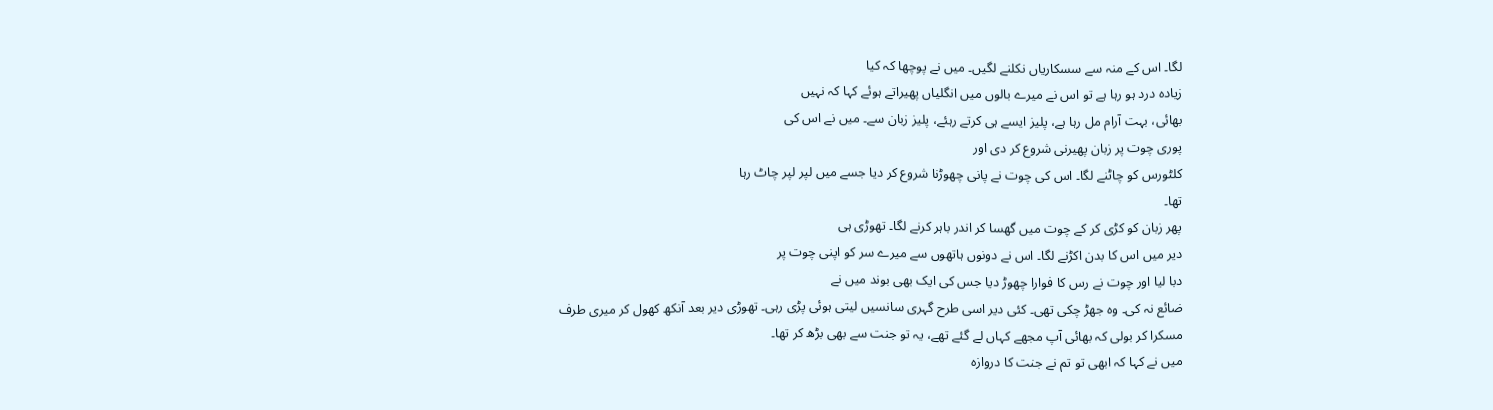لگا۔ اس کے منہ سے سسکاریاں نکلنے لگیں۔ میں نے پوچھا کہ کیا
زیادہ درد ہو رہا ہے تو اس نے میرے بالوں میں انگلیاں پھیراتے ہوئے کہا کہ نہیں
بھائی، بہت آرام مل رہا ہے، پلیز ایسے ہی کرتے رہئے، پلیز زبان سے۔ میں نے اس کی
پوری چوت پر زبان پھیرنی شروع کر دی اور
کلٹورس کو چاٹنے لگا۔ اس کی چوت نے پانی چھوڑنا شروع کر دیا جسے میں لپر لپر چاٹ رہا
تھا۔
پھر زبان کو کڑی کر کے چوت میں گھسا کر اندر باہر کرنے لگا۔ تھوڑی ہی
دیر میں اس کا بدن اکڑنے لگا۔ اس نے دونوں ہاتھوں سے میرے سر کو اپنی چوت پر
دبا لیا اور چوت نے رس کا فوارا چھوڑ دیا جس کی ایک بھی بوند میں نے
ضائع نہ کی۔ وہ جھڑ چکی تھی۔ کئی دیر اسی طرح گہری سانسیں لیتی ہوئی پڑی رہی۔ تھوڑی دیر بعد آنکھ کھول کر میری طرف
مسکرا کر بولی کہ بھائی آپ مجھے کہاں لے گئے تھے، یہ تو جنت سے بھی بڑھ کر تھا۔
میں نے کہا کہ ابھی تو تم نے جنت کا دروازہ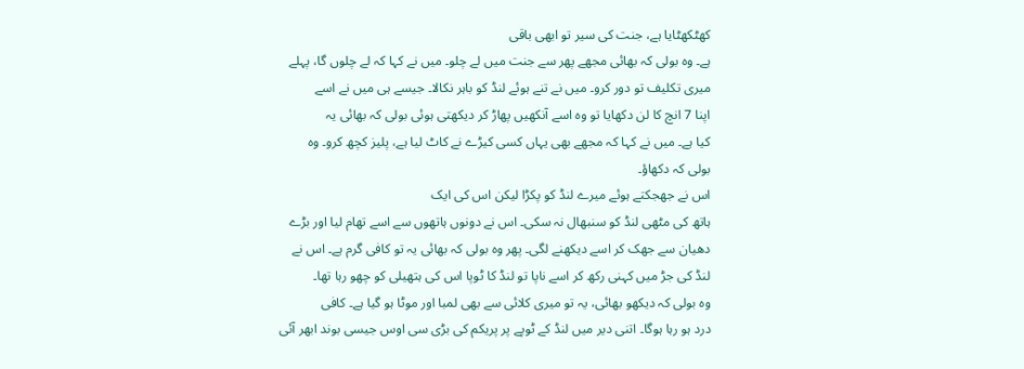کھٹکھٹایا ہے، جنت کی سیر تو ابھی باقی
ہے۔ وہ بولی کہ بھائی مجھے پھر سے جنت میں لے چلو۔ میں نے کہا کہ لے چلوں گا، پہلے
میری تکلیف تو دور کرو۔ میں نے تنے ہوئے لنڈ کو باہر نکالا۔ جیسے ہی میں نے اسے
اپنا 7 انچ کا لن دکھایا تو وہ اسے آنکھیں پھاڑ کر دیکھتی ہوئی بولی کہ بھائی یہ
کیا ہے۔ میں نے کہا کہ مجھے بھی یہاں کسی کیڑے نے کاٹ لیا ہے، پلیز کچھ کرو۔ وہ
بولی کہ دکھاؤ۔
اس نے جھجکتے ہوئے میرے لنڈ کو پکڑا لیکن اس کی ایک
ہاتھ کی مٹھی لنڈ کو سنبھال نہ سکی۔ اس نے دونوں ہاتھوں سے اسے تھام لیا اور بڑے
دھیان سے جھک کر اسے دیکھنے لگی۔ پھر وہ بولی کہ بھائی یہ تو کافی گرم ہے۔ اس نے
لنڈ کی جڑ میں کہنی رکھ کر اسے ناپا تو لنڈ کا ٹوپا اس کی ہتھیلی کو چھو رہا تھا۔
وہ بولی کہ دیکھو بھائی، یہ تو میری کلائی سے بھی لمبا اور موٹا ہو گیا ہے۔ کافی
درد ہو رہا ہوگا۔ اتنی دیر میں لنڈ کے ٹوپے پر پریکم کی بڑی سی اوس جیسی بوند ابھر آئی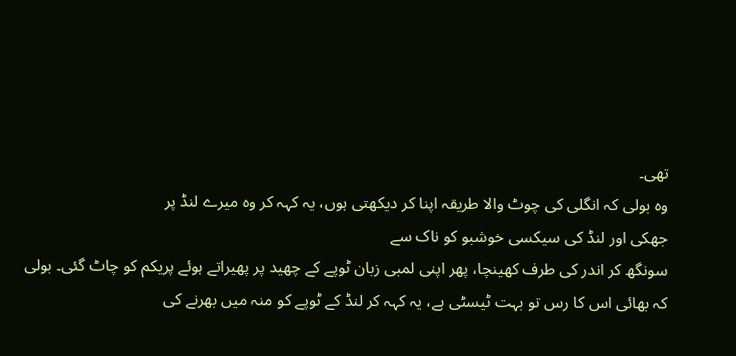تھی۔
وہ بولی کہ انگلی کی چوٹ والا طریقہ اپنا کر دیکھتی ہوں، یہ کہہ کر وہ میرے لنڈ پر
جھکی اور لنڈ کی سیکسی خوشبو کو ناک سے
سونگھ کر اندر کی طرف کھینچا، پھر اپنی لمبی زبان ٹوپے کے چھید پر پھیراتے ہوئے پریکم کو چاٹ گئی۔ بولی
کہ بھائی اس کا رس تو بہت ٹیسٹی ہے، یہ کہہ کر لنڈ کے ٹوپے کو منہ میں بھرنے کی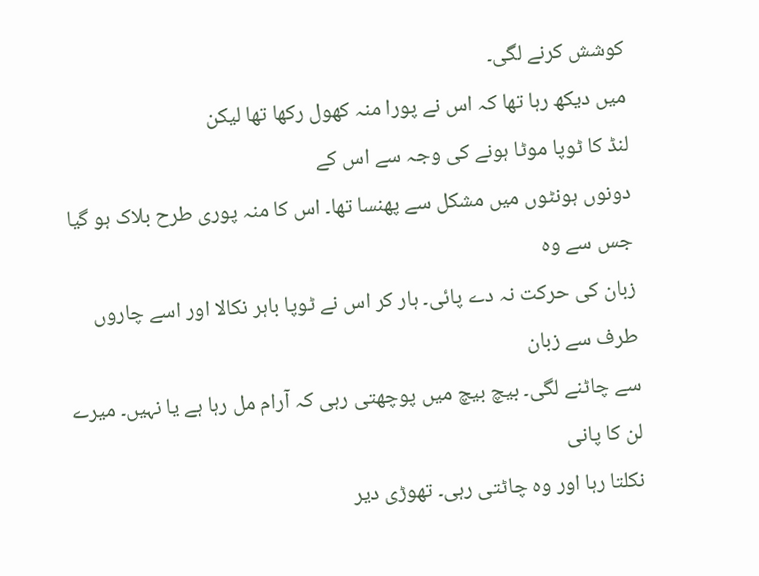کوشش کرنے لگی۔
میں دیکھ رہا تھا کہ اس نے پورا منہ کھول رکھا تھا لیکن
لنڈ کا ٹوپا موٹا ہونے کی وجہ سے اس کے
دونوں ہونٹوں میں مشکل سے پھنسا تھا۔ اس کا منہ پوری طرح بلاک ہو گیا جس سے وہ
زبان کی حرکت نہ دے پائی۔ ہار کر اس نے ٹوپا باہر نکالا اور اسے چاروں طرف سے زبان
سے چاٹنے لگی۔ بیچ بیچ میں پوچھتی رہی کہ آرام مل رہا ہے یا نہیں۔ میرے لن کا پانی
نکلتا رہا اور وہ چاٹتی رہی۔ تھوڑی دیر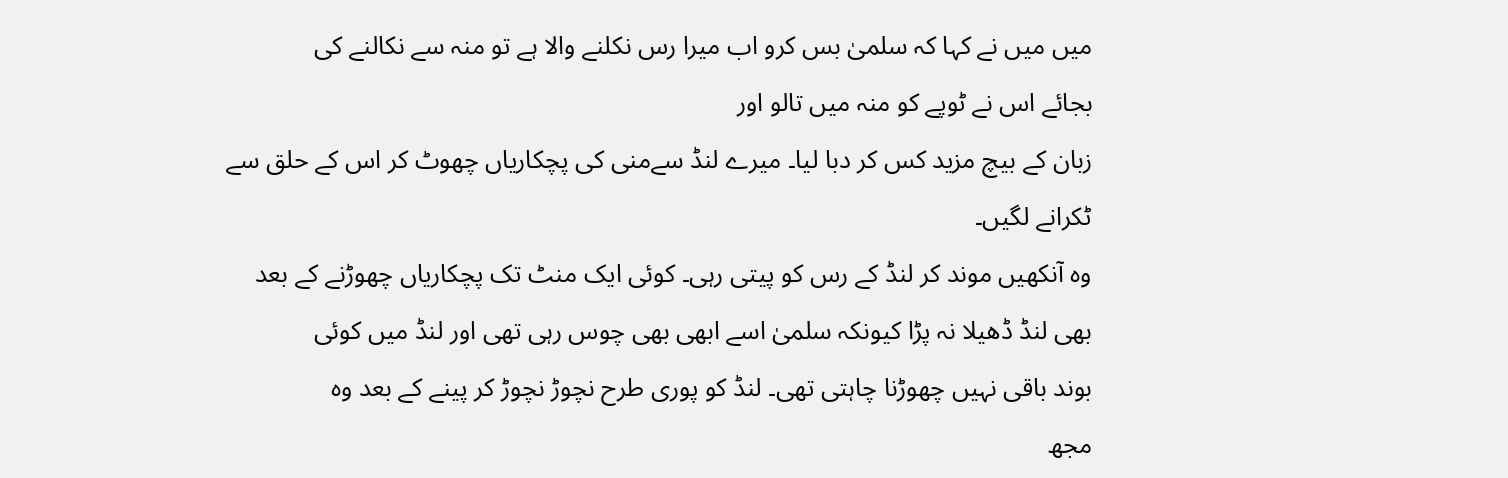میں میں نے کہا کہ سلمیٰ بس کرو اب میرا رس نکلنے والا ہے تو منہ سے نکالنے کی
بجائے اس نے ٹوپے کو منہ میں تالو اور
زبان کے بیچ مزید کس کر دبا لیا۔ میرے لنڈ سےمنی کی پچکاریاں چھوٹ کر اس کے حلق سے ٹکرانے لگیں۔
وہ آنکھیں موند کر لنڈ کے رس کو پیتی رہی۔ کوئی ایک منٹ تک پچکاریاں چھوڑنے کے بعد
بھی لنڈ ڈھیلا نہ پڑا کیونکہ سلمیٰ اسے ابھی بھی چوس رہی تھی اور لنڈ میں کوئی
بوند باقی نہیں چھوڑنا چاہتی تھی۔ لنڈ کو پوری طرح نچوڑ نچوڑ کر پینے کے بعد وہ
مجھ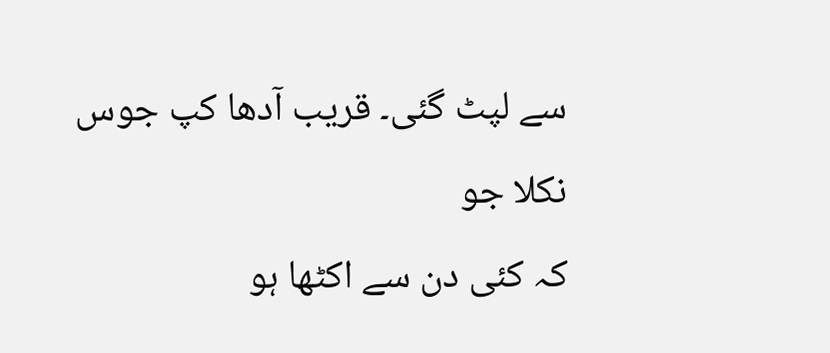سے لپٹ گئی۔ قریب آدھا کپ جوس نکلا جو
کہ کئی دن سے اکٹھا ہو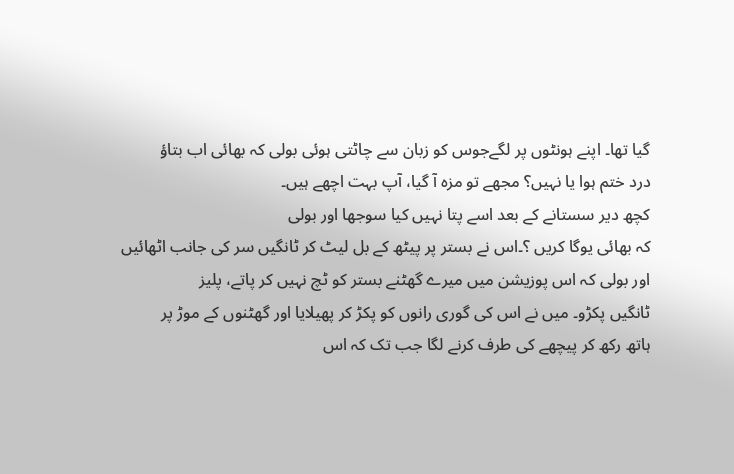گیا تھا۔ اپنے ہونٹوں پر لگےجوس کو زبان سے چاٹتی ہوئی بولی کہ بھائی اب بتاؤ
درد ختم ہوا یا نہیں؟ مجھے تو مزہ آ گیا، آپ بہت اچھے ہیں۔
کچھ دیر سستانے کے بعد اسے پتا نہیں کیا سوجھا اور بولی
کہ بھائی یوگا کریں ؟۔اس نے بستر پر پیٹھ کے بل لیٹ کر ٹانگیں سر کی جانب اٹھائیں
اور بولی کہ اس پوزیشن میں میرے گھٹنے بستر کو ٹچ نہیں کر پاتے، پلیز
ٹانگیں پکڑو۔ میں نے اس کی گوری رانوں کو پکڑ کر پھیلایا اور گھٹنوں کے موڑ پر
ہاتھ رکھ کر پیچھے کی طرف کرنے لگا جب تک کہ اس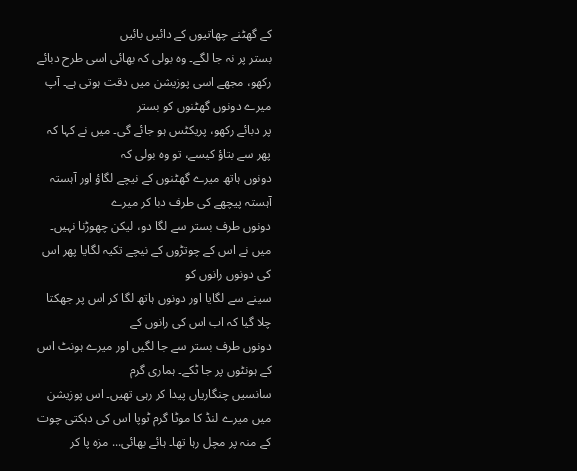کے گھٹنے چھاتیوں کے دائیں بائیں
بستر پر نہ جا لگے۔ وہ بولی کہ بھائی اسی طرح دبائے رکھو، مجھے اسی پوزیشن میں دقت ہوتی ہے۔ آپ میرے دونوں گھٹنوں کو بستر
پر دبائے رکھو، پریکٹس ہو جائے گی۔ میں نے کہا کہ پھر سے بتاؤ کیسے، تو وہ بولی کہ
دونوں ہاتھ میرے گھٹنوں کے نیچے لگاؤ اور آہستہ آہستہ پیچھے کی طرف دبا کر میرے
دونوں طرف بستر سے لگا دو، لیکن چھوڑنا نہیں۔
میں نے اس کے چوتڑوں کے نیچے تکیہ لگایا پھر اس کی دونوں رانوں کو
سینے سے لگایا اور دونوں ہاتھ لگا کر اس پر جھکتا چلا گیا کہ اب اس کی رانوں کے
دونوں طرف بستر سے جا لگیں اور میرے ہونٹ اس کے ہونٹوں پر جا ٹکے۔ ہماری گرم
سانسیں چنگاریاں پیدا کر رہی تھیں۔ اس پوزیشن میں میرے لنڈ کا موٹا گرم ٹوپا اس کی دہکتی چوت کے منہ پر مچل رہا تھا۔ ہائے بھائی... مزہ پا کر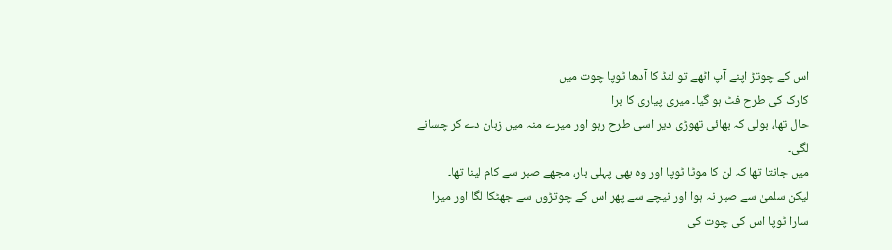اس کے چوتڑ اپنے آپ اٹھے تو لنڈ کا آدھا ٹوپا چوت میں
کارک کی طرح فٹ ہو گیا۔ میری پیاری کا برا
حال تھا، بولی کہ بھائی تھوڑی دیر اسی طرح رہو اور میرے منہ میں زبان دے کر چسانے
لگی۔
میں جانتا تھا کہ لن کا موٹا ٹوپا اور وہ بھی پہلی بار، مجھے صبر سے کام لینا تھا۔
لیکن سلمیٰ سے صبر نہ ہوا اور نیچے سے پھر اس کے چوتڑوں سے جھٹکا لگا اور میرا
سارا ٹوپا اس کی چوت کی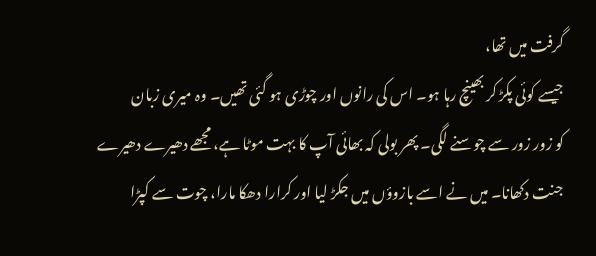گرفت میں تھا،
جیسے کوئی پکڑ کر بھینچ رہا ہو۔ اس کی رانوں اور چوڑی ہو گئی تھیں۔ وہ میری زبان
کو زور زور سے چوسنے لگی۔ پھر بولی کہ بھائی آپ کا بہت موٹا ہے، مجھے دھیرے دھیرے
جنت دکھانا۔ میں نے اسے بازوؤں میں جکڑ لیا اور کرارا دھکا مارا، چوت سے کپڑا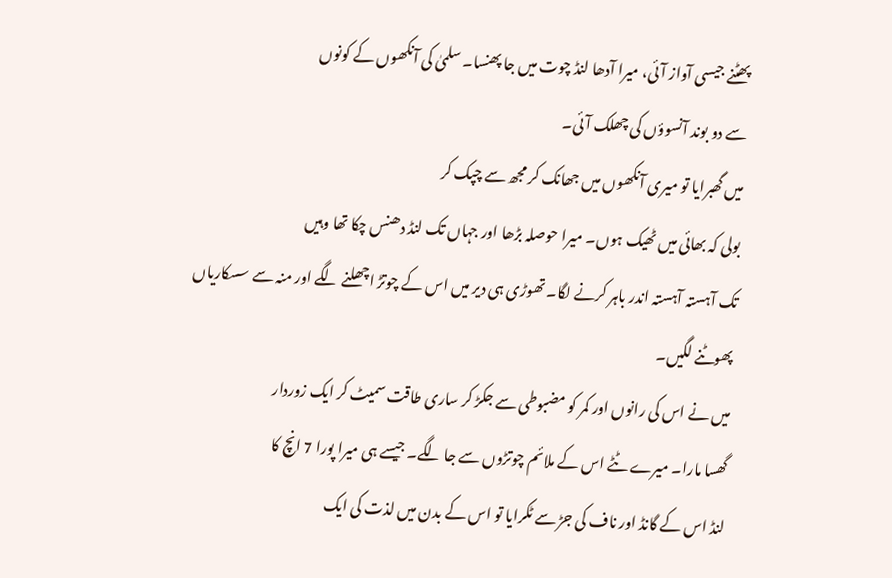پھٹنے جیسی آواز آئی، میرا آدھا لنڈ چوت میں جا پھنسا۔ سلمیٰ کی آنکھوں کے کونوں
سے دو بوند آنسوؤں کی چھلک آئی۔
میں گھبرایا تو میری آنکھوں میں جھانک کر مجھ سے چپک کر
بولی کہ بھائی میں ٹھیک ہوں۔ میرا حوصلہ بڑھا اور جہاں تک لنڈ دھنس چکا تھا وہیں
تک آہستہ آہستہ اندر باہر کرنے لگا۔ تھوڑی ہی دیر میں اس کے چوتڑ اچھلنے لگے اور منہ سے سسکاریاں پھوٹنے لگیں۔
میں نے اس کی رانوں اور کمر کو مضبوطی سے جکڑ کر ساری طاقت سمیٹ کر ایک زوردار
گھسا مارا۔ میرے ٹٹے اس کے ملائم چوتڑوں سے جا لگے۔ جیسے ہی میرا پورا 7 انچ کا
لنڈ اس کے گانڈ اور ناف کی جڑ سے ٹکرایا تو اس کے بدن میں لذت کی ایک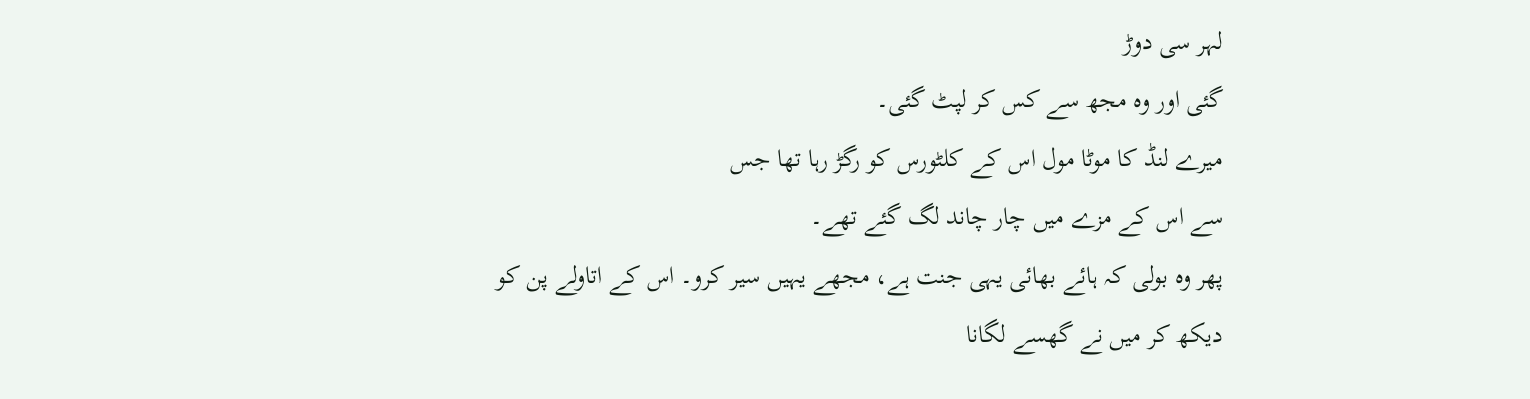لہر سی دوڑ
گئی اور وہ مجھ سے کس کر لپٹ گئی۔
میرے لنڈ کا موٹا مول اس کے کلٹورس کو رگڑ رہا تھا جس
سے اس کے مزے میں چار چاند لگ گئے تھے۔
پھر وہ بولی کہ ہائے بھائی یہی جنت ہے، مجھے یہیں سیر کرو۔ اس کے اتاولے پن کو
دیکھ کر میں نے گھسے لگانا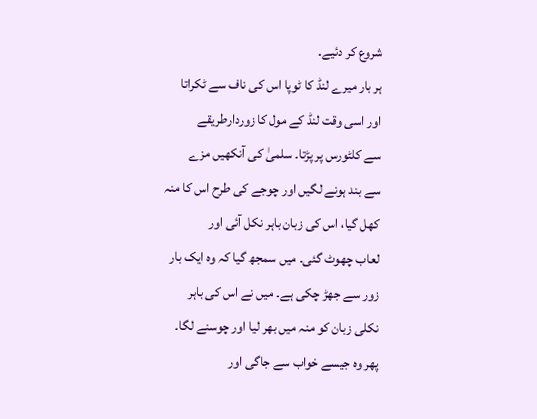شروع کر دئیے۔
ہر بار میرے لنڈ کا ٹوپا اس کی ناف سے ٹکراتا اور اسی وقت لنڈ کے مول کا زوردارطریقے
سے کلٹورس پر پڑتا۔ سلمیٰ کی آنکھیں مزے
سے بند ہونے لگیں اور چوجے کی طرح اس کا منہ کھل گیا، اس کی زبان باہر نکل آئی اور
لعاب چھوٹ گئی۔ میں سمجھ گیا کہ وہ ایک بار زور سے جھڑ چکی ہے۔ میں نے اس کی باہر
نکلی زبان کو منہ میں بھر لیا اور چوسنے لگا۔ پھر وہ جیسے خواب سے جاگی اور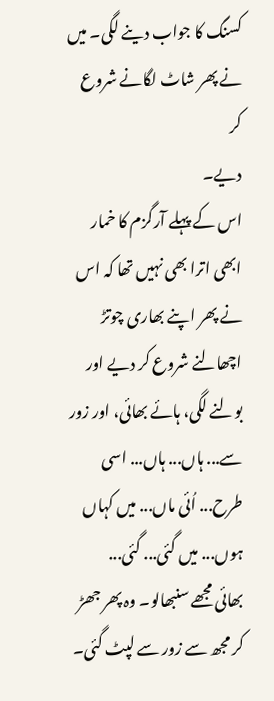کسنگ کا جواب دینے لگی۔ میں نے پھر شاٹ لگانے شروع کر
دیے۔
اس کے پہلے آرگزم کا خمار ابھی اترا بھی نہیں تھا کہ اس
نے پھر اپنے بھاری چوتڑ اچھالنے شروع کر دیے اور بولنے لگی، ہائے بھائی، اور زور
سے... ہاں... ہاں... اسی طرح... اُئی ماں... میں کہاں ہوں... میں گئی... گئی...
بھائی مجھے سنبھالو۔ وہ پھر جھڑ کر مجھ سے زور سے لپٹ گئی۔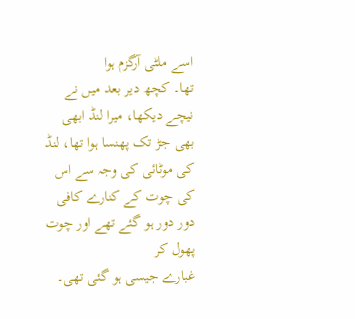اسے ملٹی آرگزم ہوا
تھا۔ کچھ دیر بعد میں نے نیچے دیکھا، میرا لنڈ ابھی بھی جڑ تک پھنسا ہوا تھا، لنڈ
کی موٹائی کی وجہ سے اس کی چوت کے کنارے کافی دور دور ہو گئے تھے اور چوت پھول کر
غبارے جیسی ہو گئی تھی۔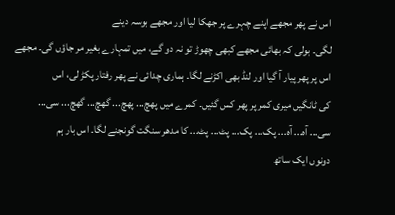اس نے پھر مجھے اپنے چہرے پر جھکا لیا اور مجھے بوسہ دینے
لگی۔ بولی کہ بھائی مجھے کبھی چھوڑ تو نہ دو گے، میں تمہارے بغیر مر جاؤں گی۔ مجھے
اس پر پھر پیار آ گیا اور لنڈ بھی اکڑنے لگا۔ ہماری چدائی نے پھر رفتار پکڑ لی، اس
کی ٹانگیں میری کمر پر پھر کس گئیں۔ کمرے میں پھچ... پھچ... گھچ... گھچ... سی...
سی... آہ... آہ... پک... پک... پٹ... پٹ... کا مدھر سنگت گونجنے لگا۔ اس بار ہم
دونوں ایک ساتھ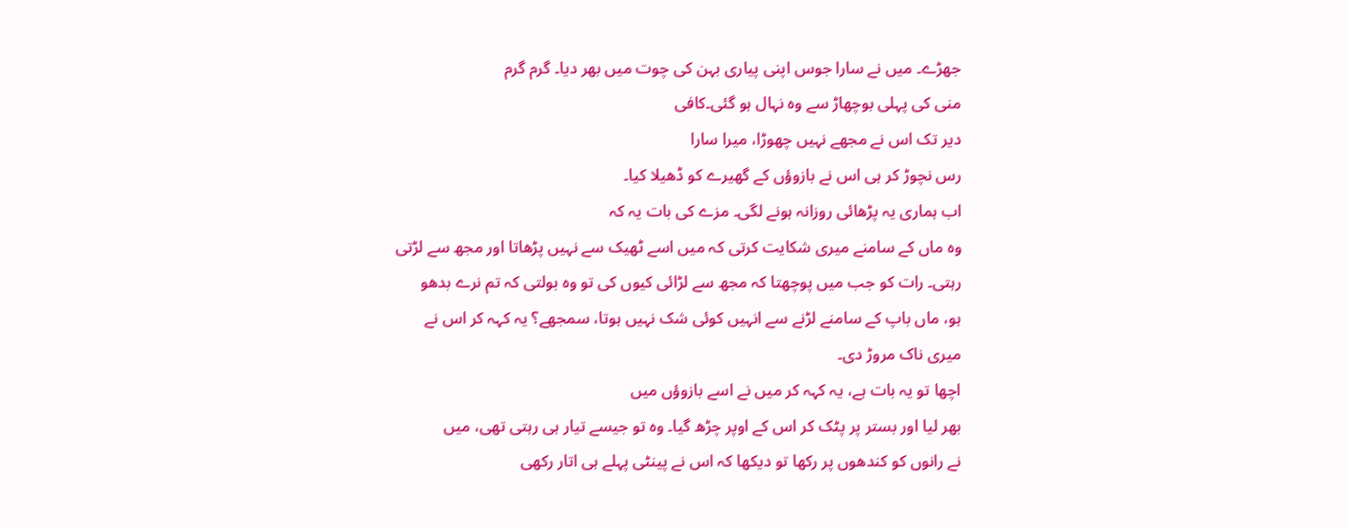جھڑے۔ میں نے سارا جوس اپنی پیاری بہن کی چوت میں بھر دیا۔ گرم گرم
منی کی پہلی بوچھاڑ سے وہ نہال ہو گئی۔کافی
دیر تک اس نے مجھے نہیں چھوڑا، میرا سارا
رس نچوڑ کر ہی اس نے بازوؤں کے گھیرے کو ڈھیلا کیا۔
اب ہماری یہ پڑھائی روزانہ ہونے لگی۔ مزے کی بات یہ کہ
وہ ماں کے سامنے میری شکایت کرتی کہ میں اسے ٹھیک سے نہیں پڑھاتا اور مجھ سے لڑتی
رہتی۔ رات کو جب میں پوچھتا کہ مجھ سے لڑائی کیوں کی تو وہ بولتی کہ تم نرے بدھو
ہو، ماں باپ کے سامنے لڑنے سے انہیں کوئی شک نہیں ہوتا، سمجھے؟ یہ کہہ کر اس نے
میری ناک مروڑ دی۔
اچھا تو یہ بات ہے، یہ کہہ کر میں نے اسے بازوؤں میں
بھر لیا اور بستر پر پٹک کر اس کے اوپر چڑھ گیا۔ وہ تو جیسے تیار ہی رہتی تھی، میں
نے رانوں کو کندھوں پر رکھا تو دیکھا کہ اس نے پینٹی پہلے ہی اتار رکھی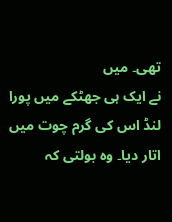تھی۔ میں
نے ایک ہی جھٹکے میں پورا لنڈ اس کی گرم چوت میں اتار دیا۔ وہ بولتی کہ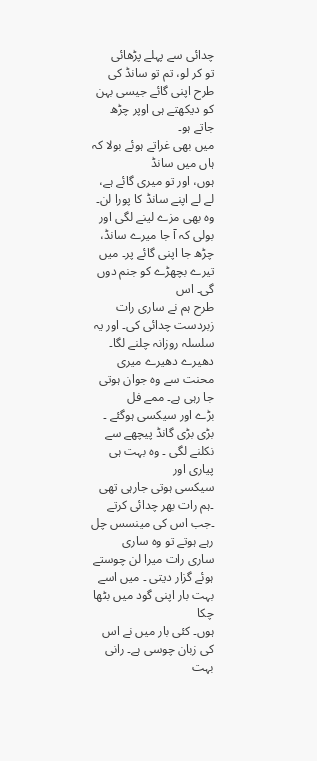چدائی سے پہلے پڑھائی
تو کر لو، تم تو سانڈ کی طرح اپنی گائے جیسی بہن کو دیکھتے ہی اوپر چڑھ جاتے ہو۔
میں بھی غراتے ہوئے بولا کہ ہاں میں سانڈ
ہوں، اور تو میری گائے ہے، لے لے اپنے سانڈ کا پورا لن۔ وہ بھی مزے لینے لگی اور
بولی کہ آ جا میرے سانڈ، چڑھ جا اپنی گائے پر۔ میں تیرے بچھڑے کو جنم دوں گی۔ اس
طرح ہم نے ساری رات زبردست چدائی کی۔ اور یہ سلسلہ روزانہ چلنے لگا۔
دھیرے دھیرے میری محنت سے وہ جوان ہوتی جا رہی ہے۔ ممے فل
بڑے اور سیکسی ہوگئے ۔ بڑی بڑی گانڈ پیچھے سے نکلنے لگی ۔ وہ بہت ہی پیاری اور
سیکسی ہوتی جارہی تھی ۔ہم رات بھر چدائی کرتے
۔جب اس کی مینسس چل رہے ہوتے تو وہ ساری
ساری رات میرا لن چوستے ہوئے گزار دیتی ۔ میں اسے بہت بار اپنی گود میں بٹھا چکا
ہوں۔ کئی بار میں نے اس کی زبان چوسی ہے۔ رانی بہت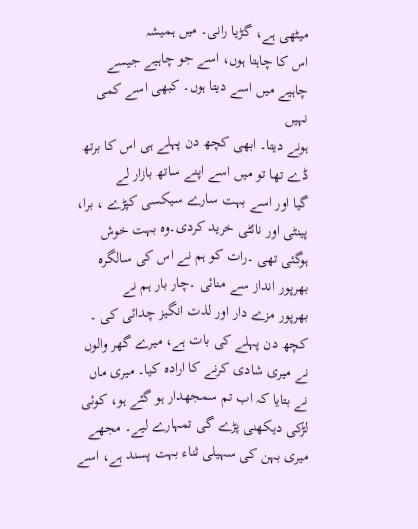میٹھی ہے، گڑیا رانی۔ میں ہمیشہ
اس کا چاہتا ہوں، اسے جو چاہیے جیسے چاہیے میں اسے دیتا ہوں۔ کبھی اسے کمی نہیں
ہونے دیتا۔ ابھی کچھ دن پہلے ہی اس کا برتھ ڈے تھا تو میں اسے اپنے ساتھ بازار لے
گیا اور اسے بہت سارے سیکسی کپڑے ، برا، پینٹی اور نائٹی خرید کردی۔وہ بہت خوش
ہوگئی تھی ۔رات کو ہم نے اس کی سالگرہ بھرپور انداز سے منائی ۔چار بار ہم نے
بھرپور مزے دار اور لذت انگیز چدائی کی ۔ کچھ دن پہلے کی بات ہے، میرے گھر والوں
نے میری شادی کرنے کا ارادہ کیا۔ میری ماں
نے بتایا کہ اب تم سمجھدار ہو گئے ہو، کوئی لڑکی دیکھنی پڑے گی تمہارے لیے۔ مجھے
میری بہن کی سہیلی ثناء بہت پسند ہے، اسے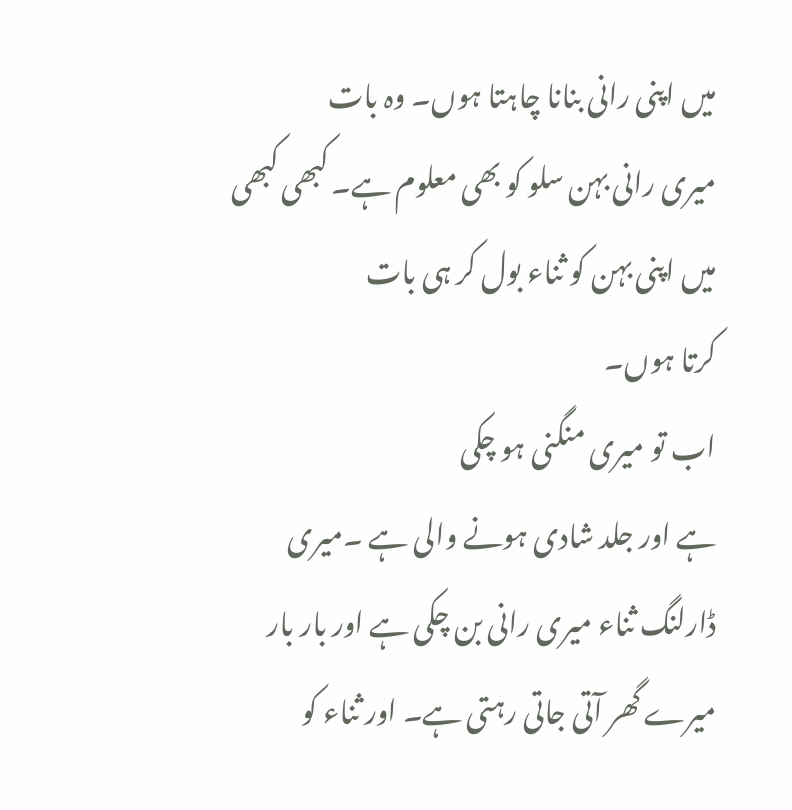میں اپنی رانی بنانا چاہتا ہوں۔ وہ بات
میری رانی بہن سلو کو بھی معلوم ہے۔ کبھی کبھی میں اپنی بہن کو ثناء بول کر ہی بات
کرتا ہوں۔
اب تو میری منگنی ہو چکی
ہے اور جلد شادی ہونے والی ہے ۔میری ڈارلنگ ثناء میری رانی بن چکی ہے اور بار بار
میرے گھر آتی جاتی رہتی ہے۔ اور ثناء کو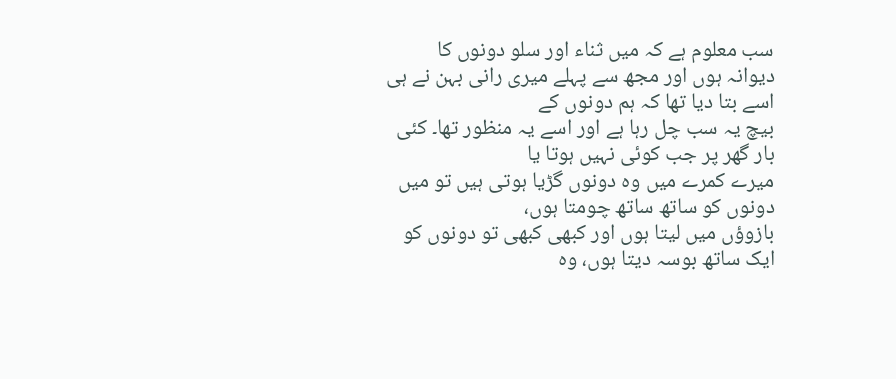سب معلوم ہے کہ میں ثناء اور سلو دونوں کا
دیوانہ ہوں اور مجھ سے پہلے میری رانی بہن نے ہی اسے بتا دیا تھا کہ ہم دونوں کے
بیچ یہ سب چل رہا ہے اور اسے یہ منظور تھا۔ کئی بار گھر پر جب کوئی نہیں ہوتا یا
میرے کمرے میں وہ دونوں گڑیا ہوتی ہیں تو میں دونوں کو ساتھ ساتھ چومتا ہوں،
بازوؤں میں لیتا ہوں اور کبھی کبھی تو دونوں کو ایک ساتھ بوسہ دیتا ہوں، وہ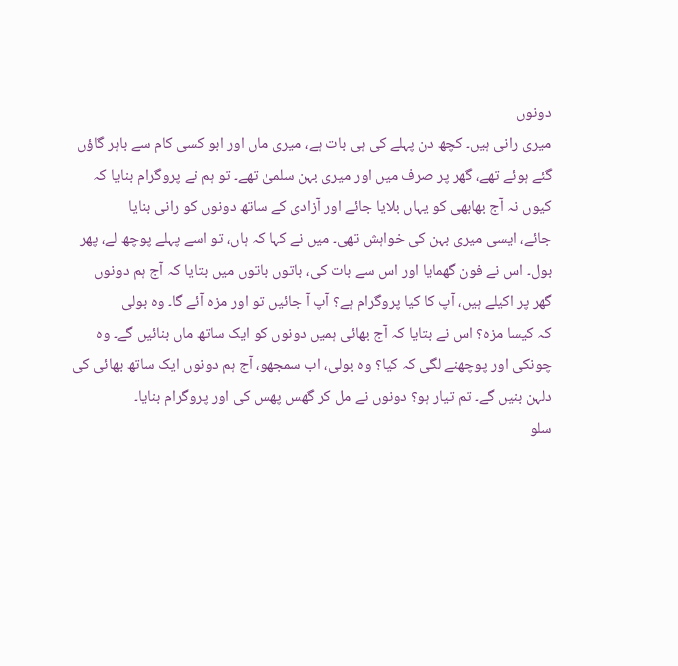دونوں
میری رانی ہیں۔ کچھ دن پہلے کی ہی بات ہے، میری ماں اور ابو کسی کام سے باہر گاؤں
گئے ہوئے تھے، گھر پر صرف میں اور میری بہن سلمیٰ تھے۔ تو ہم نے پروگرام بنایا کہ
کیوں نہ آج بھابھی کو یہاں بلایا جائے اور آزادی کے ساتھ دونوں کو رانی بنایا
جائے، ایسی میری بہن کی خواہش تھی۔ میں نے کہا کہ ہاں، تو اسے پہلے پوچھ لے، پھر
بول۔ اس نے فون گھمایا اور اس سے بات کی، باتوں باتوں میں بتایا کہ آج ہم دونوں
گھر پر اکیلے ہیں، آپ کا کیا پروگرام ہے؟ آپ آ جائیں تو اور مزہ آئے گا۔ وہ بولی
کہ کیسا مزہ؟ اس نے بتایا کہ آج بھائی ہمیں دونوں کو ایک ساتھ ماں بنائیں گے۔ وہ
چونکی اور پوچھنے لگی کہ کیا؟ وہ بولی، اب سمجھو، آج ہم دونوں ایک ساتھ بھائی کی
دلہن بنیں گے۔ تم تیار ہو؟ دونوں نے مل کر گھس پھس کی اور پروگرام بنایا۔
سلو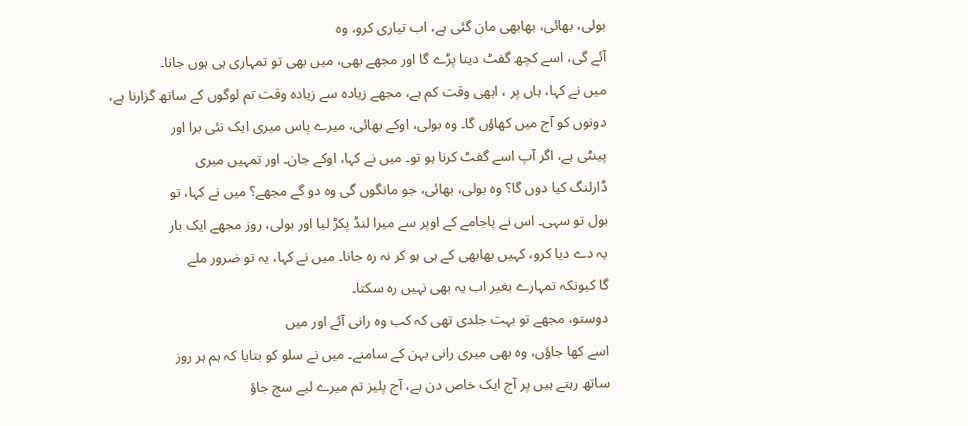بولی، بھائی، بھابھی مان گئی ہے، اب تیاری کرو، وہ
آئے گی، اسے کچھ گفٹ دینا پڑے گا اور مجھے بھی، میں بھی تو تمہاری ہی ہوں جانا۔
میں نے کہا، ہاں پر ، ابھی وقت کم ہے، مجھے زیادہ سے زیادہ وقت تم لوگوں کے ساتھ گزارنا ہے،
دونوں کو آج میں کھاؤں گا۔ وہ بولی، اوکے بھائی، میرے پاس میری ایک نئی برا اور
پینٹی ہے، اگر آپ اسے گفٹ کرنا ہو تو۔ میں نے کہا، اوکے جان۔ اور تمہیں میری
ڈارلنگ کیا دوں گا؟ وہ بولی، بھائی، جو مانگوں گی وہ دو گے مجھے؟ میں نے کہا، تو
بول تو سہی۔ اس نے پاجامے کے اوپر سے میرا لنڈ پکڑ لیا اور بولی، روز مجھے ایک بار
یہ دے دیا کرو، کہیں بھابھی کے ہی ہو کر نہ رہ جانا۔ میں نے کہا، یہ تو ضرور ملے
گا کیونکہ تمہارے بغیر اب یہ بھی نہیں رہ سکتا۔
دوستو، مجھے تو بہت جلدی تھی کہ کب وہ رانی آئے اور میں
اسے کھا جاؤں، وہ بھی میری رانی بہن کے سامنے۔ میں نے سلو کو بتایا کہ ہم ہر روز
ساتھ رہتے ہیں پر آج ایک خاص دن ہے، آج پلیز تم میرے لیے سج جاؤ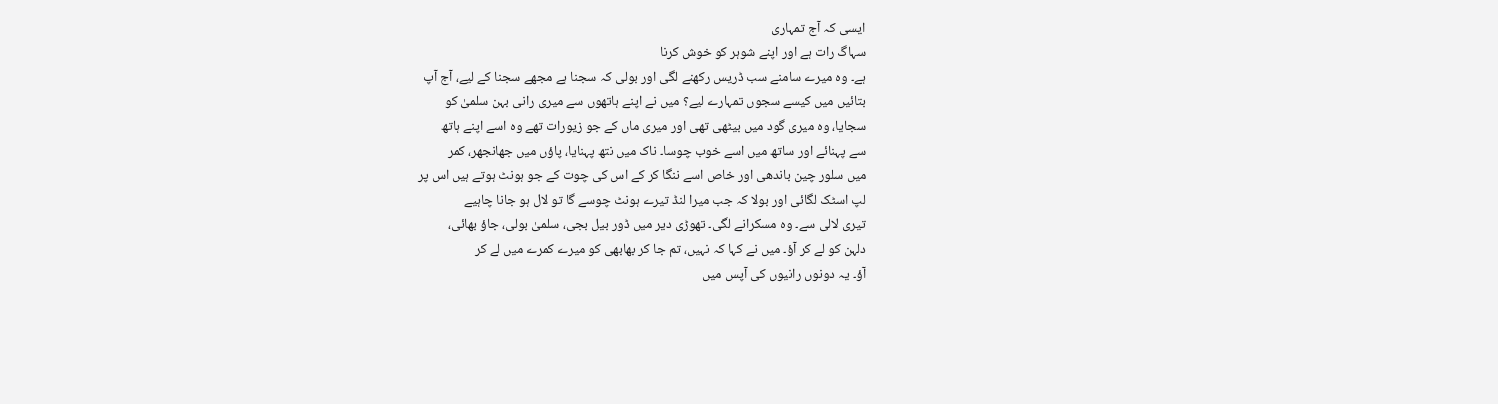ایسی کہ آج تمہاری
سہاگ رات ہے اور اپنے شوہر کو خوش کرنا
ہے۔ وہ میرے سامنے سب ڈریس رکھنے لگی اور بولی کہ سجنا ہے مجھے سجنا کے لیے، آج آپ
بتائیں میں کیسے سجوں تمہارے لیے؟ میں نے اپنے ہاتھوں سے میری رانی بہن سلمیٰ کو
سجایا، وہ میری گود میں بیٹھی تھی اور میری ماں کے جو زیورات تھے وہ اسے اپنے ہاتھ
سے پہنائے اور ساتھ میں اسے خوب چوسا۔ ناک میں نتھ پہنایا، پاؤں میں جھانجھر، کمر
میں سلور چین باندھی اور خاص اسے ننگا کر کے اس کی چوت کے جو ہونٹ ہوتے ہیں اس پر
لپ اسٹک لگائی اور بولا کہ جب میرا لنڈ تیرے ہونٹ چوسے گا تو لال ہو جانا چاہیے
تیری لالی سے۔ وہ مسکرانے لگی۔ تھوڑی دیر میں ڈور بیل بجی، سلمیٰ بولی، جاؤ بھائی،
دلہن کو لے کر آؤ۔ میں نے کہا کہ نہیں، تم جا کر بھابھی کو میرے کمرے میں لے کر
آؤ۔ یہ دونوں رانیوں کی آپس میں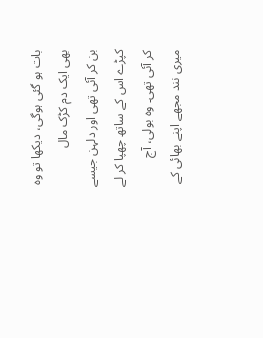بات ہو گئی ہوگی، دیکھا تو وہ بھی ایک دم کڑک مال
بن کر آئی تھی اور دلہن جیسے کپڑے اس کے ساتھ چھپا کر لے کر آئی تھی۔ وہ بولی، آج
میری نند مجھے اپنے بھائی کے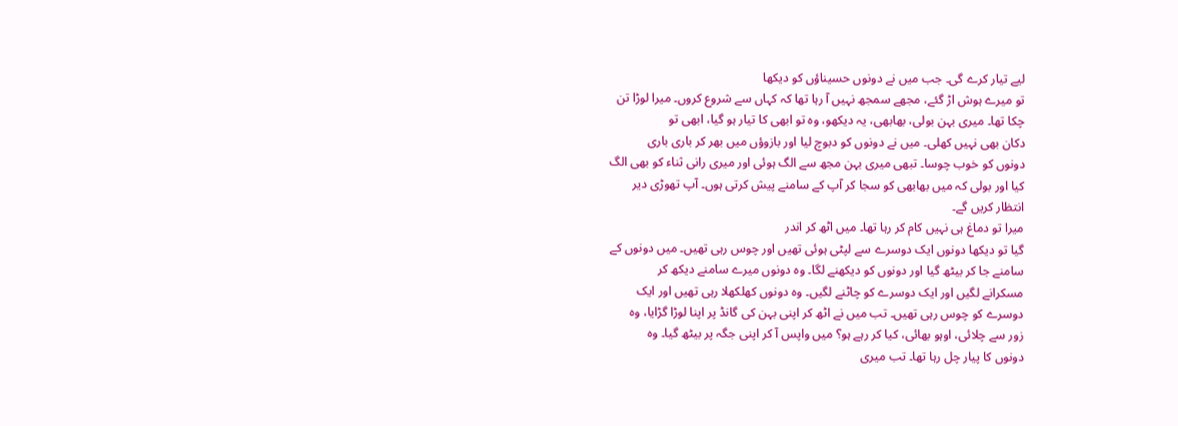لیے تیار کرے گی۔ جب میں نے دونوں حسیناؤں کو دیکھا
تو میرے ہوش اڑ گئے، مجھے سمجھ نہیں آ رہا تھا کہ کہاں سے شروع کروں۔ میرا لوڑا تن
چکا تھا۔ میری بہن بولی، بھابھی، یہ دیکھو، وہ تو ابھی کا تیار ہو گیا، ابھی تو
دکان بھی نہیں کھلی۔ میں نے دونوں کو دبوچ لیا اور بازوؤں میں بھر کر باری باری
دونوں کو خوب چوسا۔ تبھی میری بہن مجھ سے الگ ہوئی اور میری رانی ثناء کو بھی الگ
کیا اور بولی کہ میں بھابھی کو سجا کر آپ کے سامنے پیش کرتی ہوں۔ آپ تھوڑی دیر
انتظار کریں گے۔
میرا تو دماغ ہی نہیں کام کر رہا تھا۔ میں اٹھ کر اندر
گیا تو دیکھا دونوں ایک دوسرے سے لپٹی ہوئی تھیں اور چوس رہی تھیں۔ میں دونوں کے
سامنے جا کر بیٹھ گیا اور دونوں کو دیکھنے لگا۔ وہ دونوں میرے سامنے دیکھ کر
مسکرانے لگیں اور ایک دوسرے کو چاٹنے لگیں۔ وہ دونوں کھلکھلا رہی تھیں اور ایک
دوسرے کو چوس رہی تھیں۔ تب میں نے اٹھ کر اپنی بہن کی گانڈ پر اپنا لوڑا گڑایا، وہ
زور سے چلائی، اوہو بھائی، کیا کر رہے ہو؟ میں واپس آ کر اپنی جگہ پر بیٹھ گیا۔ وہ
دونوں کا پیار چل رہا تھا۔ تب میری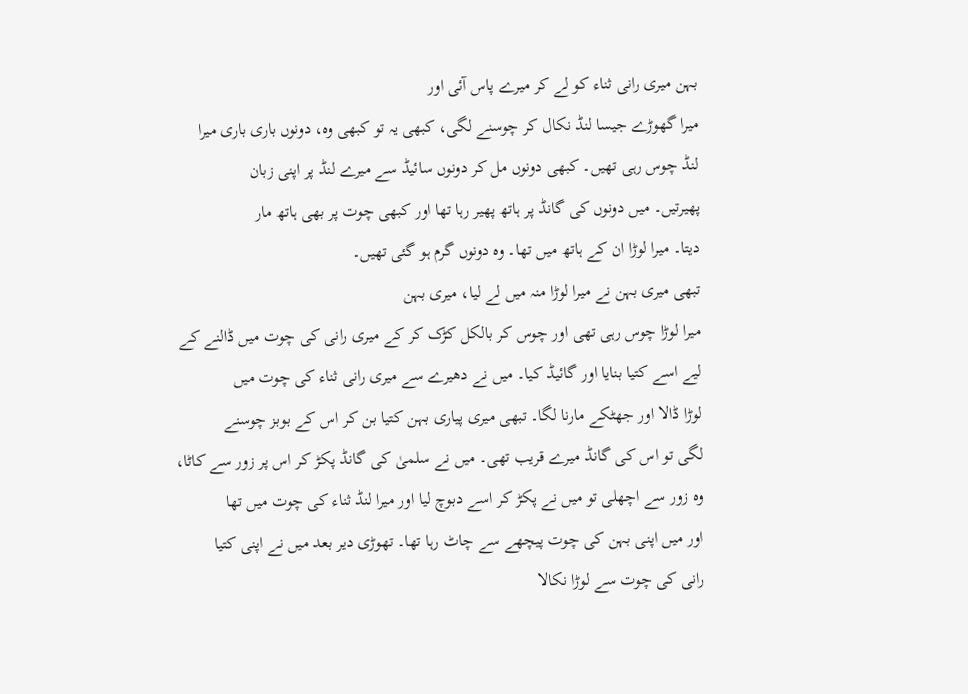بہن میری رانی ثناء کو لے کر میرے پاس آئی اور
میرا گھوڑے جیسا لنڈ نکال کر چوسنے لگی، کبھی یہ تو کبھی وہ، دونوں باری باری میرا
لنڈ چوس رہی تھیں۔ کبھی دونوں مل کر دونوں سائیڈ سے میرے لنڈ پر اپنی زبان
پھیرتیں۔ میں دونوں کی گانڈ پر ہاتھ پھیر رہا تھا اور کبھی چوت پر بھی ہاتھ مار
دیتا۔ میرا لوڑا ان کے ہاتھ میں تھا۔ وہ دونوں گرم ہو گئی تھیں۔
تبھی میری بہن نے میرا لوڑا منہ میں لے لیا، میری بہن
میرا لوڑا چوس رہی تھی اور چوس کر بالکل کڑک کر کے میری رانی کی چوت میں ڈالنے کے
لیے اسے کتیا بنایا اور گائیڈ کیا۔ میں نے دھیرے سے میری رانی ثناء کی چوت میں
لوڑا ڈالا اور جھٹکے مارنا لگا۔ تبھی میری پیاری بہن کتیا بن کر اس کے بوبز چوسنے
لگی تو اس کی گانڈ میرے قریب تھی۔ میں نے سلمیٰ کی گانڈ پکڑ کر اس پر زور سے کاٹا،
وہ زور سے اچھلی تو میں نے پکڑ کر اسے دبوچ لیا اور میرا لنڈ ثناء کی چوت میں تھا
اور میں اپنی بہن کی چوت پیچھے سے چاٹ رہا تھا۔ تھوڑی دیر بعد میں نے اپنی کتیا
رانی کی چوت سے لوڑا نکالا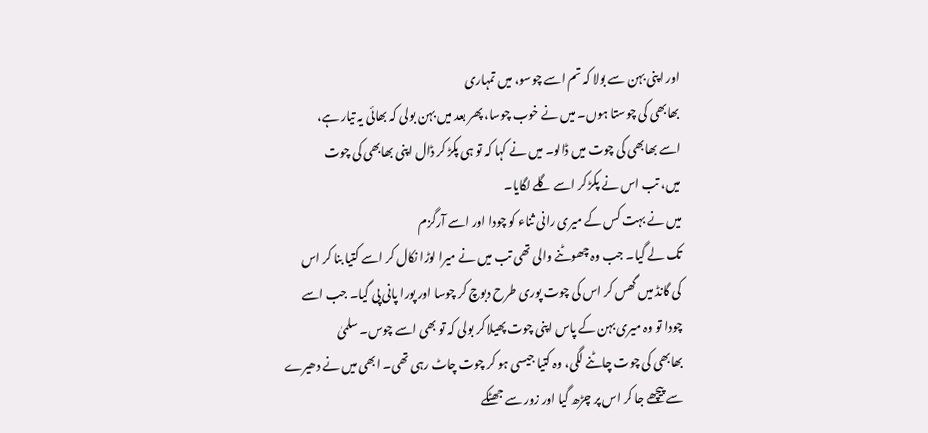اور اپنی بہن سے بولا کہ تم اسے چوسو، میں تمہاری
بھابھی کی چوستا ہوں۔ میں نے خوب چوسا، پھر بعد میں بہن بولی کہ بھائی یہ تیار ہے،
اسے بھابھی کی چوت میں ڈالو۔ میں نے کہا کہ تو ہی پکڑ کر ڈال اپنی بھابھی کی چوت
میں، تب اس نے پکڑ کر اسے گلے لگایا۔
میں نے بہت کس کے میری رانی ثناء کو چودا اور اسے آرگزم
تک لے گیا۔ جب وہ چھوٹنے والی تھی تب میں نے میرا لوڑا نکال کر اسے کتیا بنا کر اس
کی گانڈ میں گھس کر اس کی چوت پوری طرح دبوچ کر چوسا اور پورا پانی پی گیا۔ جب اسے
چودا تو وہ میری بہن کے پاس اپنی چوت پھیلا کر بولی کہ تو بھی اسے چوس۔ سلمیٰ
بھابھی کی چوت چاٹنے لگی، وہ کتیا جیسی ہو کر چوت چاٹ رہی تھی۔ ابھی میں نے دھیرے
سے پیچھے جا کر اس پر چڑھ گیا اور زور سے جھٹکے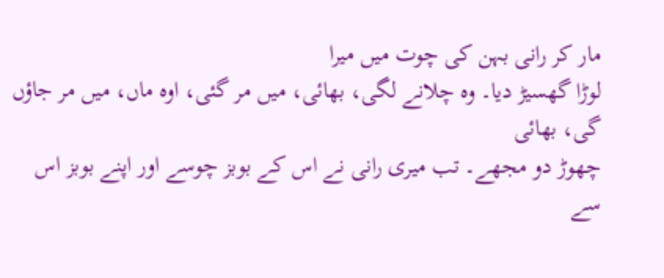مار کر رانی بہن کی چوت میں میرا
لوڑا گھسیڑ دیا۔ وہ چلانے لگی، بھائی، میں مر گئی، اوہ ماں، میں مر جاؤں گی، بھائی
چھوڑ دو مجھے۔ تب میری رانی نے اس کے بوبز چوسے اور اپنے بوبز اس سے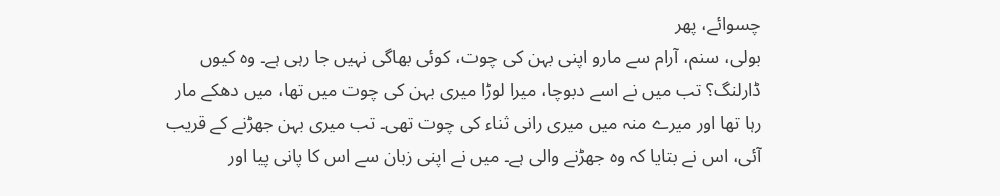چسوائے، پھر
بولی، سنم، آرام سے مارو اپنی بہن کی چوت، کوئی بھاگی نہیں جا رہی ہے۔ وہ کیوں
ڈارلنگ؟ تب میں نے اسے دبوچا، میرا لوڑا میری بہن کی چوت میں تھا، میں دھکے مار
رہا تھا اور میرے منہ میں میری رانی ثناء کی چوت تھی۔ تب میری بہن جھڑنے کے قریب
آئی، اس نے بتایا کہ وہ جھڑنے والی ہے۔ میں نے اپنی زبان سے اس کا پانی پیا اور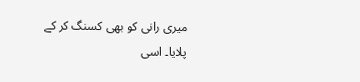میری رانی کو بھی کسنگ کر کے پلایا۔ اسی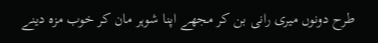طرح دونوں میری رانی بن کر مجھے اپنا شوہر مان کر خوب مزہ دینے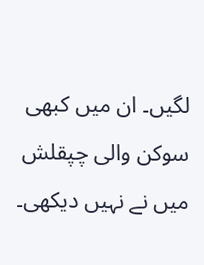لگیں۔ ان میں کبھی
سوکن والی چپقلش میں نے نہیں دیکھی۔